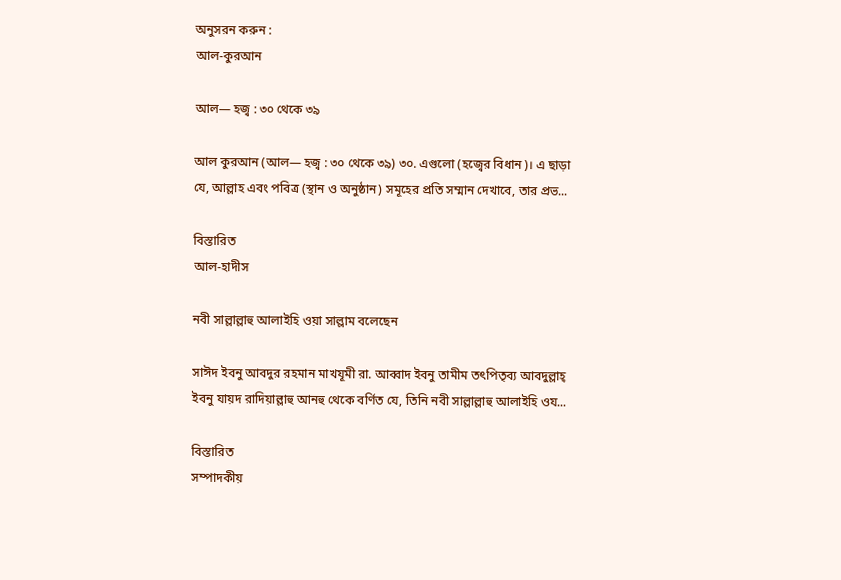অনুসরন করুন :
আল-কুরআন

আল— হজ্ব : ৩০ থেকে ৩৯

আল কুরআন (আল— হজ্ব : ৩০ থেকে ৩৯) ৩০. এগুলো (হজ্বের বিধান)। এ ছাড়া যে, আল্লাহ এবং পবিত্র (স্থান ও অনুষ্ঠান) সমূহের প্রতি সম্মান দেখাবে, তার প্রভ...

বিস্তারিত
আল-হাদীস

নবী সাল্লাল্লাহু আলাইহি ওয়া সাল্লাম বলেছেন

সাঈদ ইবনু আবদুর রহমান মাখযূমী রা. আব্বাদ ইবনু তামীম তৎপিতৃব্য আবদুল্লাহ্ ইবনু যায়দ রাদিয়াল্লাহু আনহু থেকে বর্ণিত যে, তিনি নবী সাল্লাল্লাহু আলাইহি ওয...

বিস্তারিত
সম্পাদকীয়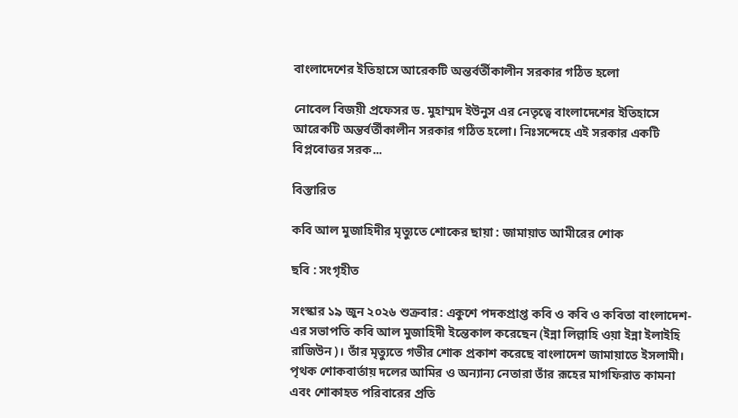বাংলাদেশের ইতিহাসে আরেকটি অন্তর্বর্তীকালীন সরকার গঠিত হলো

নোবেল বিজয়ী প্রফেসর ড. মুহাম্মদ ইউনুস এর নেতৃত্বে বাংলাদেশের ইতিহাসে আরেকটি অন্তর্বর্তীকালীন সরকার গঠিত হলো। নিঃসন্দেহে এই সরকার একটি বিপ্লবোত্তর সরক...

বিস্তারিত

কবি আল মুজাহিদীর মৃত্যুতে শোকের ছায়া : জামায়াত আমীরের শোক

ছবি : সংগৃহীত

সংস্কার ১৯ জুন ২০২৬ শুক্রবার: একুশে পদকপ্রাপ্ত কবি ও কবি ও কবিতা বাংলাদেশ-এর সভাপতি কবি আল মুজাহিদী ইন্তেকাল করেছেন (ইন্না লিল্লাহি ওয়া ইন্না ইলাইহি রাজিউন)। তাঁর মৃত্যুতে গভীর শোক প্রকাশ করেছে বাংলাদেশ জামায়াতে ইসলামী। পৃথক শোকবার্তায় দলের আমির ও অন্যান্য নেতারা তাঁর রূহের মাগফিরাত কামনা এবং শোকাহত পরিবারের প্রতি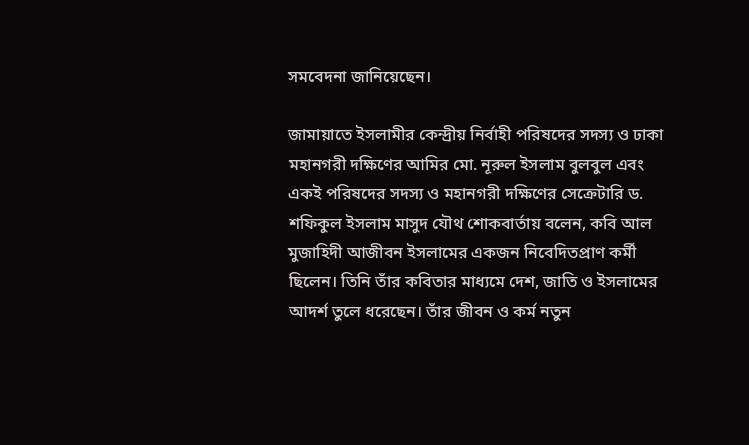সমবেদনা জানিয়েছেন।

জামায়াতে ইসলামীর কেন্দ্রীয় নির্বাহী পরিষদের সদস্য ও ঢাকা মহানগরী দক্ষিণের আমির মো. নূরুল ইসলাম বুলবুল এবং একই পরিষদের সদস্য ও মহানগরী দক্ষিণের সেক্রেটারি ড. শফিকুল ইসলাম মাসুদ যৌথ শোকবার্তায় বলেন, কবি আল মুজাহিদী আজীবন ইসলামের একজন নিবেদিতপ্রাণ কর্মী ছিলেন। তিনি তাঁর কবিতার মাধ্যমে দেশ, জাতি ও ইসলামের আদর্শ তুলে ধরেছেন। তাঁর জীবন ও কর্ম নতুন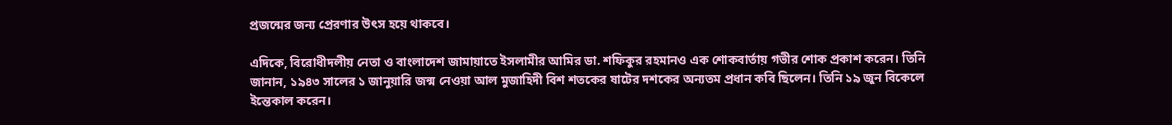প্রজন্মের জন্য প্রেরণার উৎস হয়ে থাকবে।

এদিকে, বিরোধীদলীয় নেতা ও বাংলাদেশ জামায়াতে ইসলামীর আমির ডা. শফিকুর রহমানও এক শোকবার্তায় গভীর শোক প্রকাশ করেন। তিনি জানান, ১৯৪৩ সালের ১ জানুয়ারি জন্ম নেওয়া আল মুজাহিদী বিশ শতকের ষাটের দশকের অন্যতম প্রধান কবি ছিলেন। তিনি ১৯ জুন বিকেলে ইন্তেকাল করেন।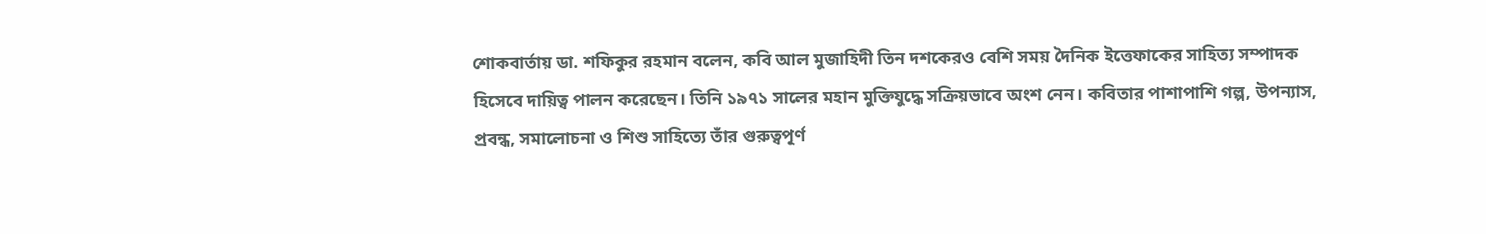শোকবার্তায় ডা. শফিকুর রহমান বলেন, কবি আল মুজাহিদী তিন দশকেরও বেশি সময় দৈনিক ইত্তেফাকের সাহিত্য সম্পাদক হিসেবে দায়িত্ব পালন করেছেন। তিনি ১৯৭১ সালের মহান মুক্তিযুদ্ধে সক্রিয়ভাবে অংশ নেন। কবিতার পাশাপাশি গল্প, উপন্যাস, প্রবন্ধ, সমালোচনা ও শিশু সাহিত্যে তাঁর গুরুত্বপূর্ণ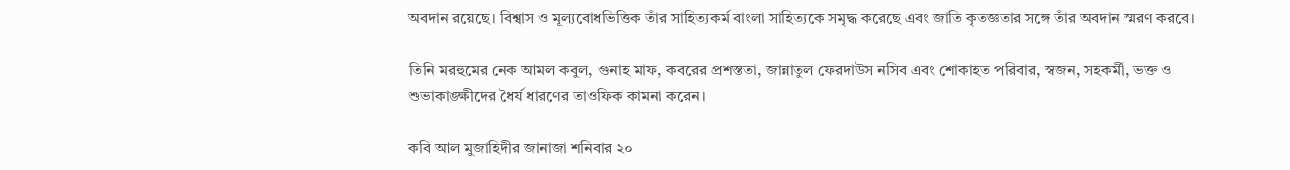অবদান রয়েছে। বিশ্বাস ও মূল্যবোধভিত্তিক তাঁর সাহিত্যকর্ম বাংলা সাহিত্যকে সমৃদ্ধ করেছে এবং জাতি কৃতজ্ঞতার সঙ্গে তাঁর অবদান স্মরণ করবে।

তিনি মরহুমের নেক আমল কবুল, গুনাহ মাফ, কবরের প্রশস্ততা, জান্নাতুল ফেরদাউস নসিব এবং শোকাহত পরিবার, স্বজন, সহকর্মী, ভক্ত ও শুভাকাঙ্ক্ষীদের ধৈর্য ধারণের তাওফিক কামনা করেন।

কবি আল মুজাহিদীর জানাজা শনিবার ২০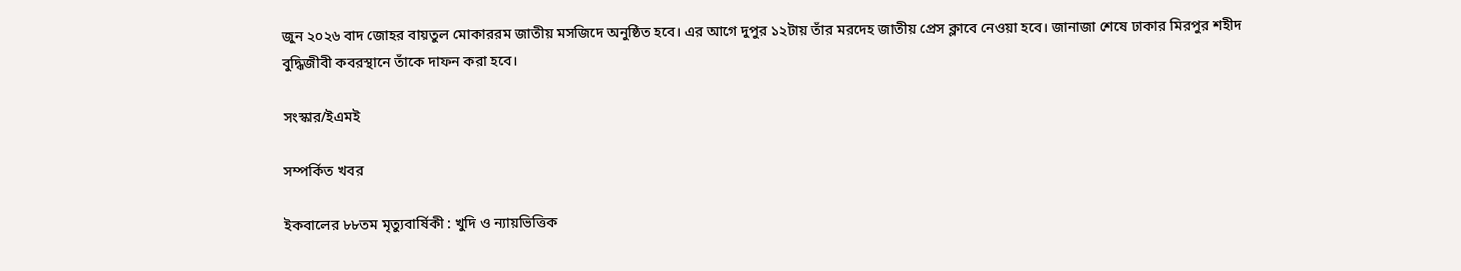জুন ২০২৬ বাদ জোহর বায়তুল মোকাররম জাতীয় মসজিদে অনুষ্ঠিত হবে। এর আগে দুপুর ১২টায় তাঁর মরদেহ জাতীয় প্রেস ক্লাবে নেওয়া হবে। জানাজা শেষে ঢাকার মিরপুর শহীদ বুদ্ধিজীবী কবরস্থানে তাঁকে দাফন করা হবে।

সংস্কার/ইএমই

সম্পর্কিত খবর

ইকবালের ৮৮তম মৃত্যুবার্ষিকী : খুদি ও ন্যায়ভিত্তিক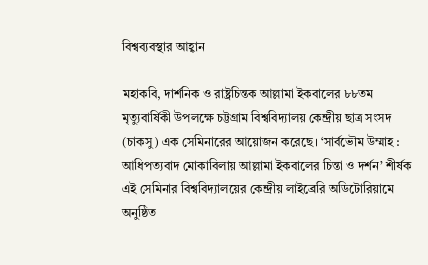বিশ্বব্যবস্থার আহ্বান

মহাকবি, দার্শনিক ও রাষ্ট্রচিন্তক আল্লামা ইকবালের ৮৮তম মৃত্যুবার্ষিকী উপলক্ষে চট্টগ্রাম বিশ্ববিদ্যালয় কেন্দ্রীয় ছাত্র সংসদ (চাকসু) এক সেমিনারের আয়োজন করেছে। ‘সার্বভৌম উম্মাহ : আধিপত্যবাদ মোকাবিলায় আল্লামা ইকবালের চিন্তা ও দর্শন’ শীর্ষক এই সেমিনার বিশ্ববিদ্যালয়ের কেন্দ্রীয় লাইব্রেরি অডিটোরিয়ামে অনুষ্ঠিত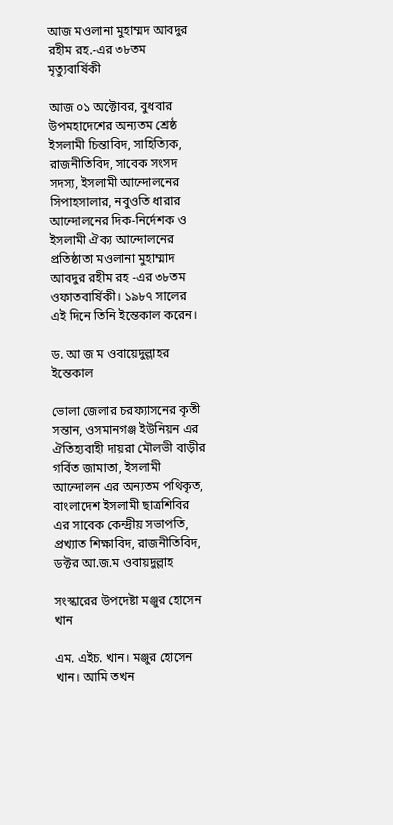আজ মওলানা মুহাম্মদ আবদুর রহীম রহ.-এর ৩৮তম মৃত্যুবার্ষিকী

আজ ০১ অক্টোবর, বুধবার উপমহাদেশের অন্যতম শ্রেষ্ঠ ইসলামী চিন্তাবিদ, সাহিত্যিক, রাজনীতিবিদ, সাবেক সংসদ সদস্য, ইসলামী আন্দোলনের সিপাহসালার, নবুওতি ধারার আন্দোলনের দিক-নির্দেশক ও ইসলামী ঐক্য আন্দোলনের প্রতিষ্ঠাতা মওলানা মুহাম্মাদ আবদুর রহীম রহ -এর ৩৮তম ওফাতবার্ষিকী। ১৯৮৭ সালের এই দিনে তিনি ইন্তেকাল করেন।

ড. আ জ ম ওবায়েদুল্লাহর ইন্তেকাল

ভোলা জেলার চরফ্যাসনের কৃতী সন্তান, ওসমানগঞ্জ ইউনিয়ন এর ঐতিহ্যবাহী দায়রা মৌলভী বাড়ীর গর্বিত জামাতা, ইসলামী আন্দোলন এর অন্যতম পথিকৃত, বাংলাদেশ ইসলামী ছাত্রশিবির এর সাবেক কেন্দ্রীয় সভাপতি, প্রখ্যাত শিক্ষাবিদ, রাজনীতিবিদ, ডক্টর আ.জ.ম ওবায়দুল্লাহ

সংস্কারের উপদেষ্টা মঞ্জুর হোসেন খান

এম. এইচ. খান। মঞ্জুর হোসেন খান। আমি তখন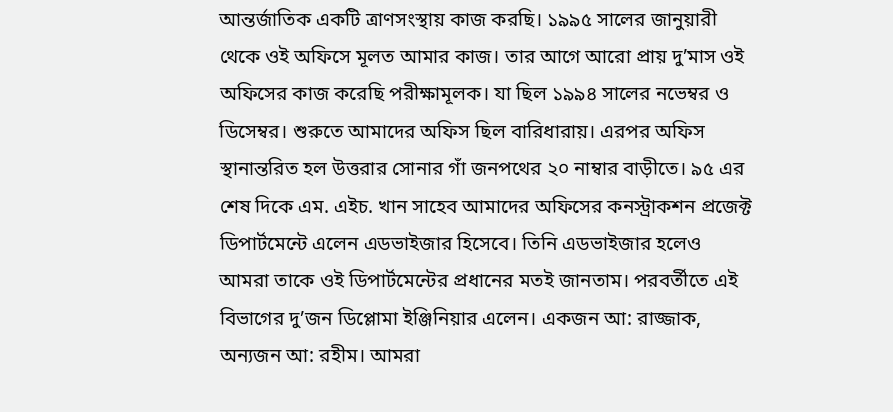আন্তর্জাতিক একটি ত্রাণসংস্থায় কাজ করছি। ১৯৯৫ সালের জানুয়ারী থেকে ওই অফিসে মূলত আমার কাজ। তার আগে আরো প্রায় দু’মাস ওই অফিসের কাজ করেছি পরীক্ষামূলক। যা ছিল ১৯৯৪ সালের নভেম্বর ও ডিসেম্বর। শুরুতে আমাদের অফিস ছিল বারিধারায়। এরপর অফিস স্থানান্তরিত হল উত্তরার সোনার গাঁ জনপথের ২০ নাম্বার বাড়ীতে। ৯৫ এর শেষ দিকে এম. এইচ. খান সাহেব আমাদের অফিসের কনস্ট্রাকশন প্রজেক্ট ডিপার্টমেন্টে এলেন এডভাইজার হিসেবে। তিনি এডভাইজার হলেও আমরা তাকে ওই ডিপার্টমেন্টের প্রধানের মতই জানতাম। পরবর্তীতে এই বিভাগের দু’জন ডিপ্লোমা ইঞ্জিনিয়ার এলেন। একজন আ: রাজ্জাক, অন্যজন আ: রহীম। আমরা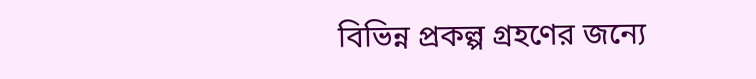বিভিন্ন প্রকল্প গ্রহণের জন্যে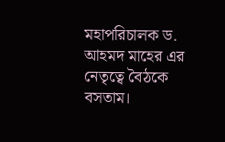মহাপরিচালক ড. আহমদ মাহের এর নেতৃত্বে বৈঠকে বসতাম।